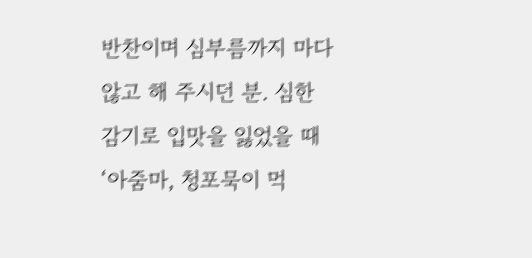반찬이며 심부름까지 마다 않고 해 주시던 분. 심한 감기로 입맛을 잃었을 때 ‘아줌마, 청포묵이 먹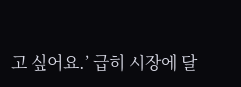고 싶어요.’ 급히 시장에 달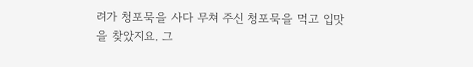려가 청포묵을 사다 무쳐 주신 청포묵을 먹고 입맛을 찾았지요. 그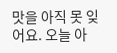맛을 아직 못 잊어요. 오늘 아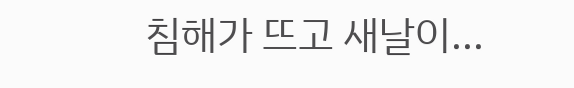침해가 뜨고 새날이...